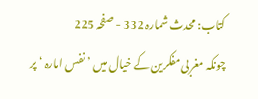کتاب: محدث شمارہ 332 - صفحہ 225
چونکہ مغربی مفکرین کے خیال میں ’نفس امارہ ‘ پر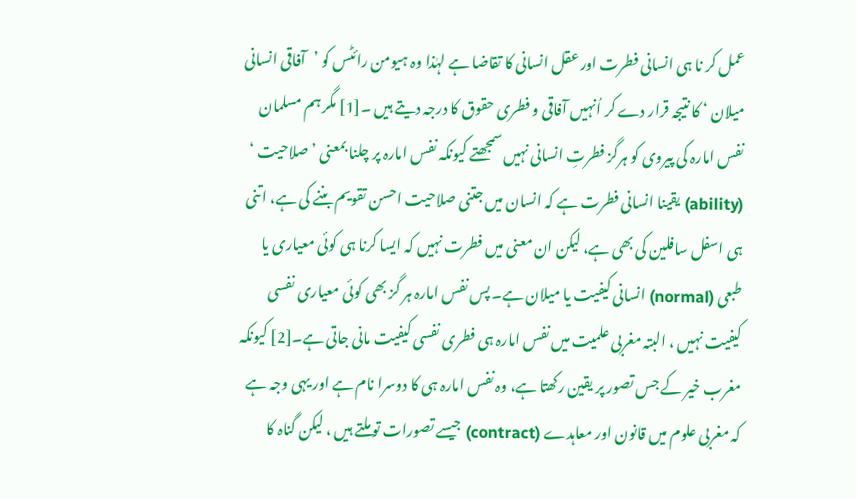عمل کر نا ہی انسانی فطرت اور عقل انسانی کا تقاضا ہے لہٰذا وہ ہیومن رائٹس کو ’آفاقی انسانی میلان ‘ کا نتیجہ قرار دے کر اُنہیں آفاقی و فطری حقوق کا درجہ دیتے ہیں ۔[1] مگر ہم مسلمان نفس امارہ کی پیروی کو ہرگز فطرتِ انسانی نہیں سمجھتے کیونکہ نفس امارہ پر چلنا بمعنی ’صلاحیت ‘ (ability) یقینا انسانی فطرت ہے کہ انسان میں جتنی صلاحیت احسن تقویم بننے کی ہے، اتنی ہی اسفل سافلین کی بھی ہے، لیکن ان معنی میں فطرت نہیں کہ ایسا کرنا ہی کوئی معیاری یا طبعی (normal) انسانی کیفیت یا میلان ہے۔ پس نفس امارہ ہر گز بھی کوئی معیاری نفسی کیفیت نہیں ، البتہ مغربی علمیت میں نفس امارہ ہی فطری نفسی کیفیت مانی جاتی ہے۔[2] کیونکہ مغرب خیر کے جس تصور پر یقین رکھتا ہے، وہ نفس امارہ ہی کا دوسرا نام ہے اور یہی وجہ ہے کہ مغربی علوم میں قانون اور معاہدے (contract) جیسے تصورات تو ملتے ہیں ، لیکن گناہ کا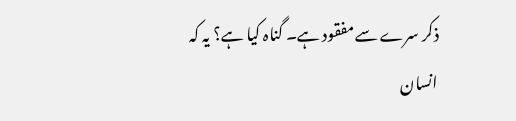ذکر سرے سے مفقود ہے۔ گناہ کیا ہے؟ یہ کہ انسان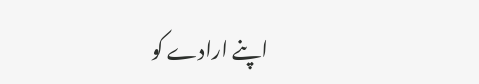اپنے ارادے کو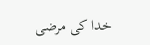خدا کی مرضی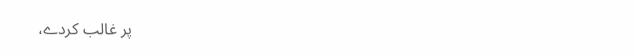پر غالب کردے،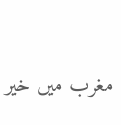مغرب میں خیر